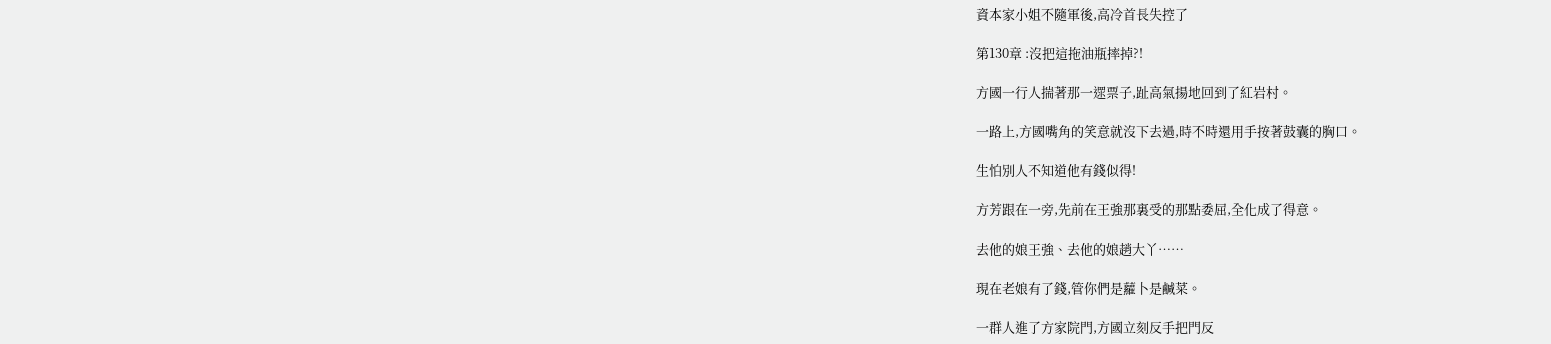資本家小姐不隨軍後,高冷首長失控了

第130章 :沒把這拖油瓶摔掉?!

方國一行人揣著那一遝票子,趾高氣揚地回到了紅岩村。

一路上,方國嘴角的笑意就沒下去過,時不時還用手按著鼓囊的胸口。

生怕別人不知道他有錢似得!

方芳跟在一旁,先前在王強那裏受的那點委屈,全化成了得意。

去他的娘王強、去他的娘趙大丫……

現在老娘有了錢,管你們是蘿卜是鹹菜。

一群人進了方家院門,方國立刻反手把門反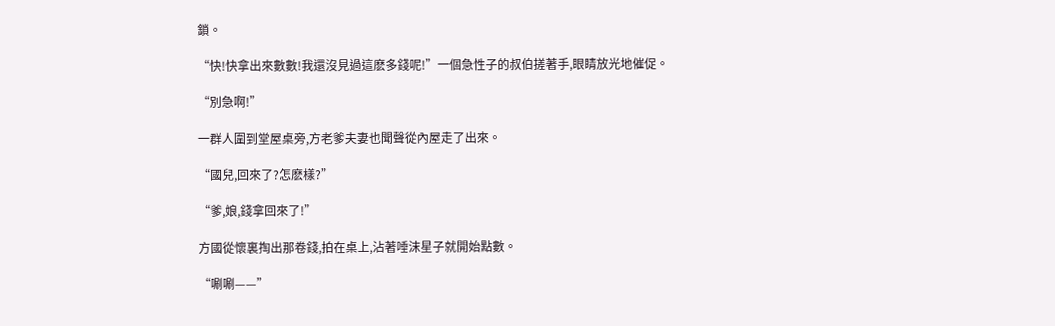鎖。

“快!快拿出來數數!我還沒見過這麽多錢呢!”一個急性子的叔伯搓著手,眼睛放光地催促。

“別急啊!”

一群人圍到堂屋桌旁,方老爹夫妻也聞聲從內屋走了出來。

“國兒,回來了?怎麽樣?”

“爹,娘,錢拿回來了!”

方國從懷裏掏出那卷錢,拍在桌上,沾著唾沫星子就開始點數。

“唰唰——”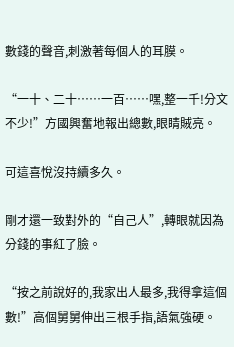數錢的聲音,刺激著每個人的耳膜。

“一十、二十……一百……嘿,整一千!分文不少!”方國興奮地報出總數,眼睛賊亮。

可這喜悅沒持續多久。

剛才還一致對外的“自己人”,轉眼就因為分錢的事紅了臉。

“按之前說好的,我家出人最多,我得拿這個數!”高個舅舅伸出三根手指,語氣強硬。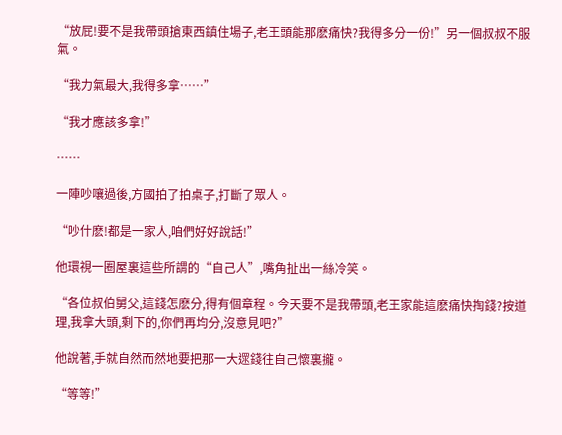“放屁!要不是我帶頭搶東西鎮住場子,老王頭能那麽痛快?我得多分一份!”另一個叔叔不服氣。

“我力氣最大,我得多拿……”

“我才應該多拿!”

……

一陣吵嚷過後,方國拍了拍桌子,打斷了眾人。

“吵什麽!都是一家人,咱們好好說話!”

他環視一圈屋裏這些所謂的“自己人”,嘴角扯出一絲冷笑。

“各位叔伯舅父,這錢怎麽分,得有個章程。今天要不是我帶頭,老王家能這麽痛快掏錢?按道理,我拿大頭,剩下的,你們再均分,沒意見吧?”

他說著,手就自然而然地要把那一大遝錢往自己懷裏攏。

“等等!”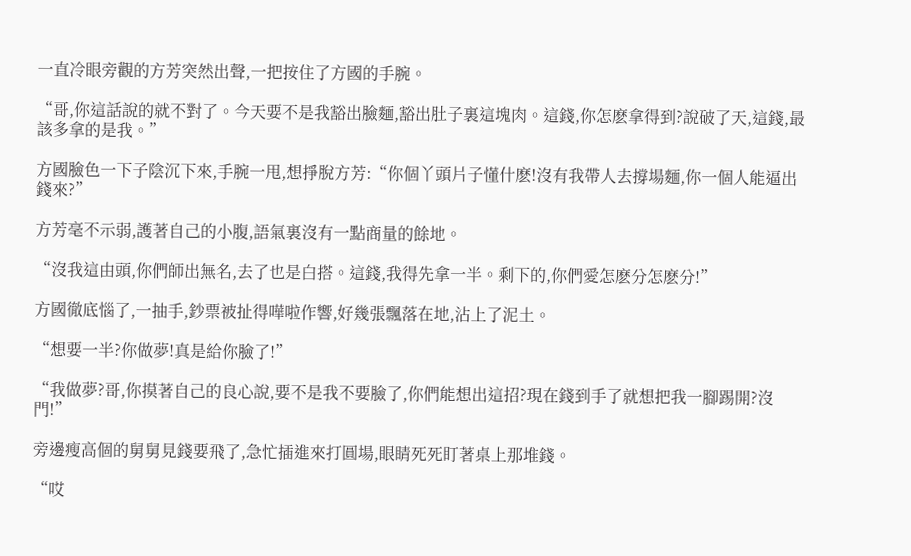一直冷眼旁觀的方芳突然出聲,一把按住了方國的手腕。

“哥,你這話說的就不對了。今天要不是我豁出臉麵,豁出肚子裏這塊肉。這錢,你怎麽拿得到?說破了天,這錢,最該多拿的是我。”

方國臉色一下子陰沉下來,手腕一甩,想掙脫方芳:“你個丫頭片子懂什麽!沒有我帶人去撐場麵,你一個人能逼出錢來?”

方芳毫不示弱,護著自己的小腹,語氣裏沒有一點商量的餘地。

“沒我這由頭,你們師出無名,去了也是白搭。這錢,我得先拿一半。剩下的,你們愛怎麽分怎麽分!”

方國徹底惱了,一抽手,鈔票被扯得嘩啦作響,好幾張飄落在地,沾上了泥土。

“想要一半?你做夢!真是給你臉了!”

“我做夢?哥,你摸著自己的良心說,要不是我不要臉了,你們能想出這招?現在錢到手了就想把我一腳踢開?沒門!”

旁邊瘦高個的舅舅見錢要飛了,急忙插進來打圓場,眼睛死死盯著桌上那堆錢。

“哎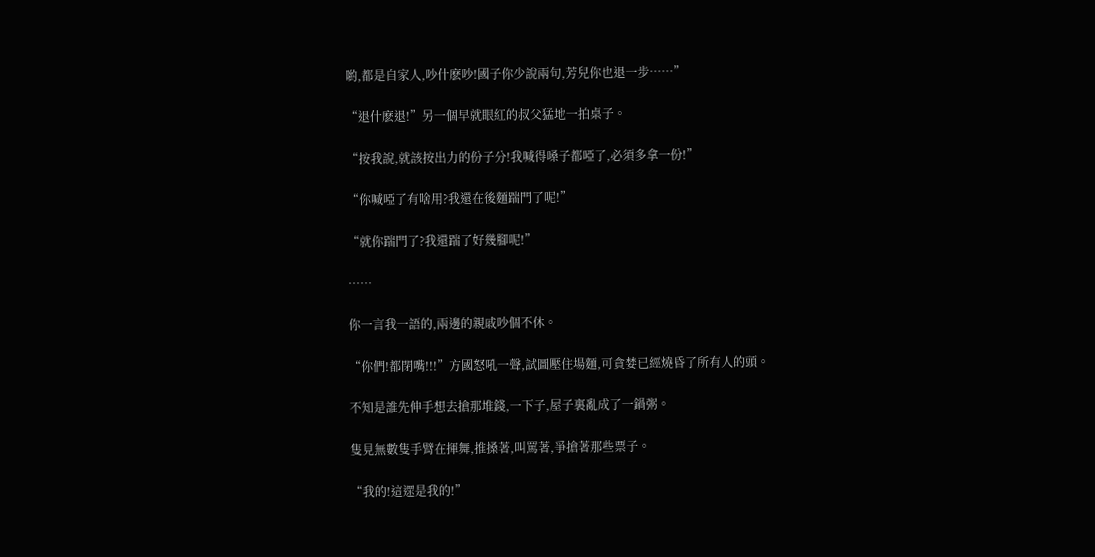喲,都是自家人,吵什麽吵!國子你少說兩句,芳兒你也退一步……”

“退什麽退!”另一個早就眼紅的叔父猛地一拍桌子。

“按我說,就該按出力的份子分!我喊得嗓子都啞了,必須多拿一份!”

“你喊啞了有啥用?我還在後麵踹門了呢!”

“就你踹門了?我還踹了好幾腳呢!”

……

你一言我一語的,兩邊的親戚吵個不休。

“你們!都閉嘴!!!”方國怒吼一聲,試圖壓住場麵,可貪婪已經燒昏了所有人的頭。

不知是誰先伸手想去搶那堆錢,一下子,屋子裏亂成了一鍋粥。

隻見無數隻手臂在揮舞,推搡著,叫罵著,爭搶著那些票子。

“我的!這遝是我的!”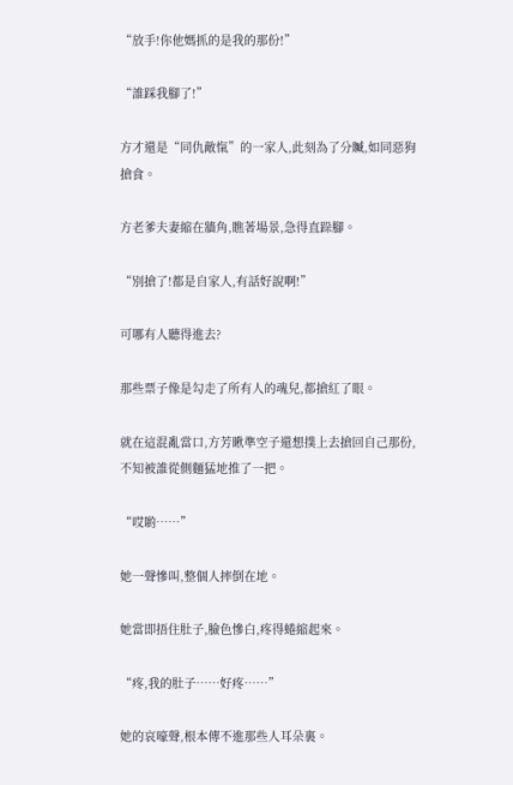“放手!你他媽抓的是我的那份!”

“誰踩我腳了!”

方才還是“同仇敵愾”的一家人,此刻為了分贓,如同惡狗搶食。

方老爹夫妻縮在牆角,瞧著場景,急得直跺腳。

“別搶了!都是自家人,有話好說啊!”

可哪有人聽得進去?

那些票子像是勾走了所有人的魂兒,都搶紅了眼。

就在這混亂當口,方芳瞅準空子還想撲上去搶回自己那份,不知被誰從側麵猛地推了一把。

“哎喲……”

她一聲慘叫,整個人摔倒在地。

她當即捂住肚子,臉色慘白,疼得蜷縮起來。

“疼,我的肚子……好疼……”

她的哀嚎聲,根本傳不進那些人耳朵裏。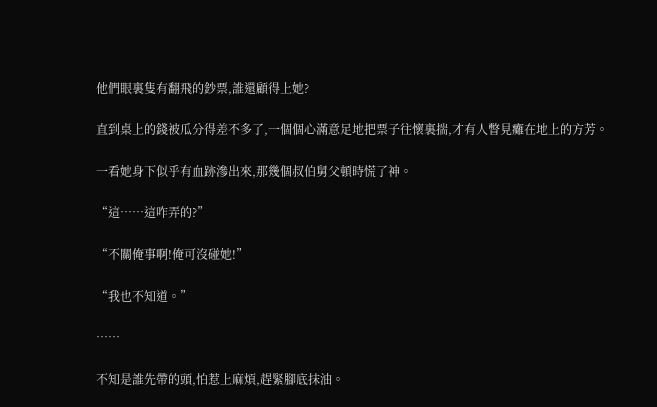他們眼裏隻有翻飛的鈔票,誰還顧得上她?

直到桌上的錢被瓜分得差不多了,一個個心滿意足地把票子往懷裏揣,才有人瞥見癱在地上的方芳。

一看她身下似乎有血跡滲出來,那幾個叔伯舅父頓時慌了神。

“這……這咋弄的?”

“不關俺事啊!俺可沒碰她!”

“我也不知道。”

……

不知是誰先帶的頭,怕惹上麻煩,趕緊腳底抹油。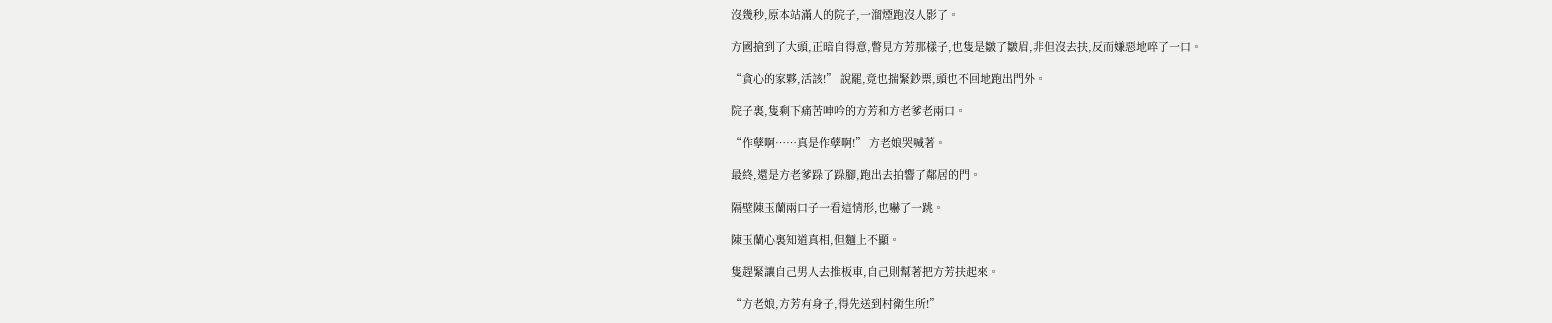沒幾秒,原本站滿人的院子,一溜煙跑沒人影了。

方國搶到了大頭,正暗自得意,瞥見方芳那樣子,也隻是皺了皺眉,非但沒去扶,反而嫌惡地啐了一口。

“貪心的家夥,活該!” 說罷,竟也揣緊鈔票,頭也不回地跑出門外。

院子裏,隻剩下痛苦呻吟的方芳和方老爹老兩口。

“作孽啊……真是作孽啊!” 方老娘哭喊著。

最終,還是方老爹跺了跺腳,跑出去拍響了鄰居的門。

隔壁陳玉蘭兩口子一看這情形,也嚇了一跳。

陳玉蘭心裏知道真相,但麵上不顯。

隻趕緊讓自己男人去推板車,自己則幫著把方芳扶起來。

“方老娘,方芳有身子,得先送到村衛生所!”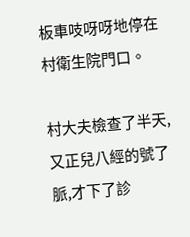板車吱呀呀地停在村衛生院門口。

村大夫檢查了半天,又正兒八經的號了脈,才下了診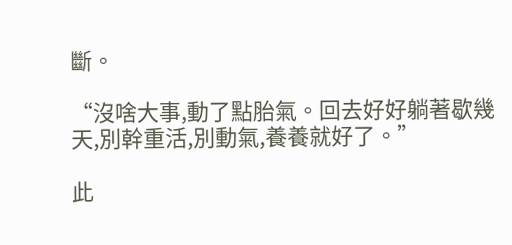斷。

“沒啥大事,動了點胎氣。回去好好躺著歇幾天,別幹重活,別動氣,養養就好了。”

此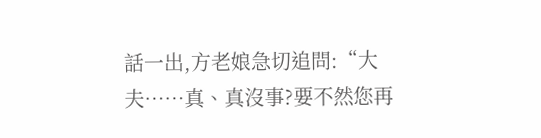話一出,方老娘急切追問:“大夫……真、真沒事?要不然您再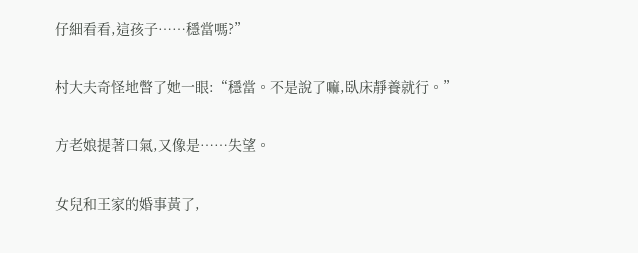仔細看看,這孩子……穩當嗎?”

村大夫奇怪地瞥了她一眼:“穩當。不是說了嘛,臥床靜養就行。”

方老娘提著口氣,又像是……失望。

女兒和王家的婚事黃了,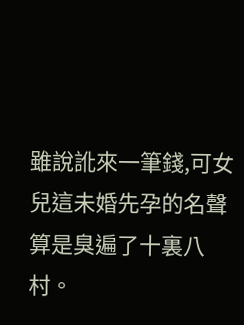雖說訛來一筆錢,可女兒這未婚先孕的名聲算是臭遍了十裏八村。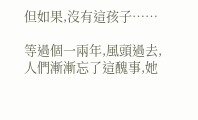但如果,沒有這孩子……

等過個一兩年,風頭過去,人們漸漸忘了這醜事,她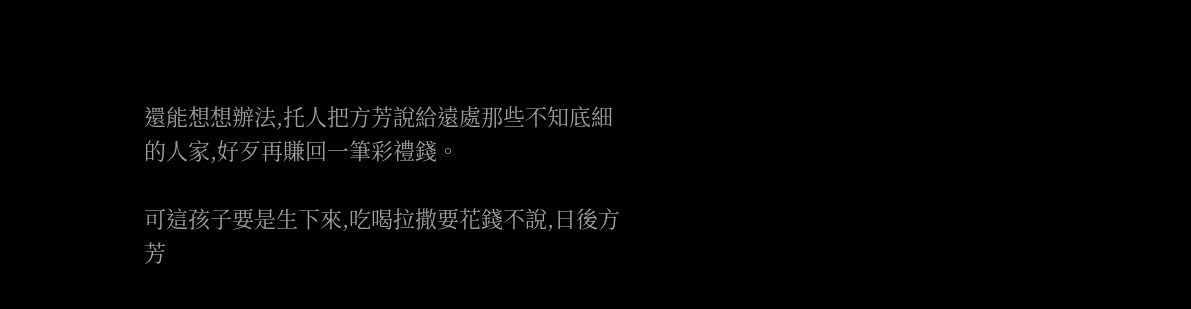還能想想辦法,托人把方芳說給遠處那些不知底細的人家,好歹再賺回一筆彩禮錢。

可這孩子要是生下來,吃喝拉撒要花錢不說,日後方芳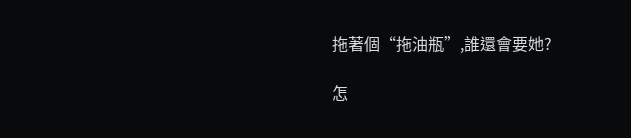拖著個“拖油瓶”,誰還會要她?

怎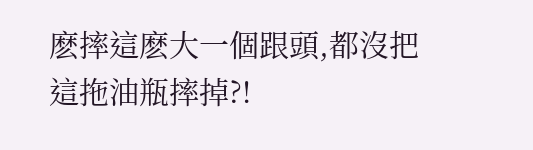麽摔這麽大一個跟頭,都沒把這拖油瓶摔掉?!